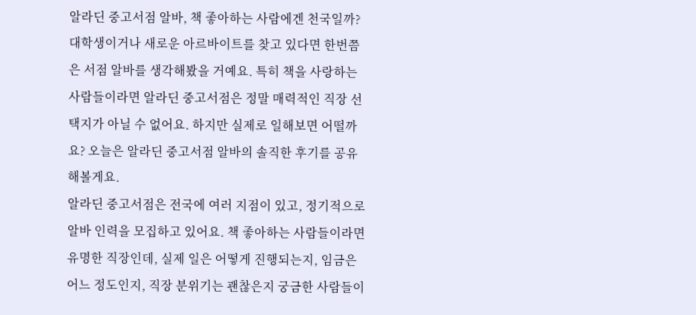알라딘 중고서점 알바, 책 좋아하는 사람에겐 천국일까?
대학생이거나 새로운 아르바이트를 찾고 있다면 한번쯤은 서점 알바를 생각해봤을 거예요. 특히 책을 사랑하는 사람들이라면 알라딘 중고서점은 정말 매력적인 직장 선택지가 아닐 수 없어요. 하지만 실제로 일해보면 어떨까요? 오늘은 알라딘 중고서점 알바의 솔직한 후기를 공유해볼게요.
알라딘 중고서점은 전국에 여러 지점이 있고, 정기적으로 알바 인력을 모집하고 있어요. 책 좋아하는 사람들이라면 유명한 직장인데, 실제 일은 어떻게 진행되는지, 임금은 어느 정도인지, 직장 분위기는 괜찮은지 궁금한 사람들이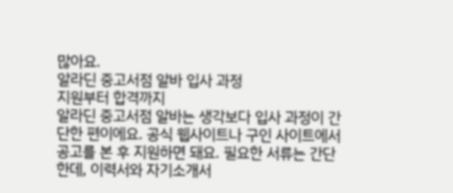많아요.
알라딘 중고서점 알바 입사 과정
지원부터 합격까지
알라딘 중고서점 알바는 생각보다 입사 과정이 간단한 편이에요. 공식 웹사이트나 구인 사이트에서 공고를 본 후 지원하면 돼요. 필요한 서류는 간단한데, 이력서와 자기소개서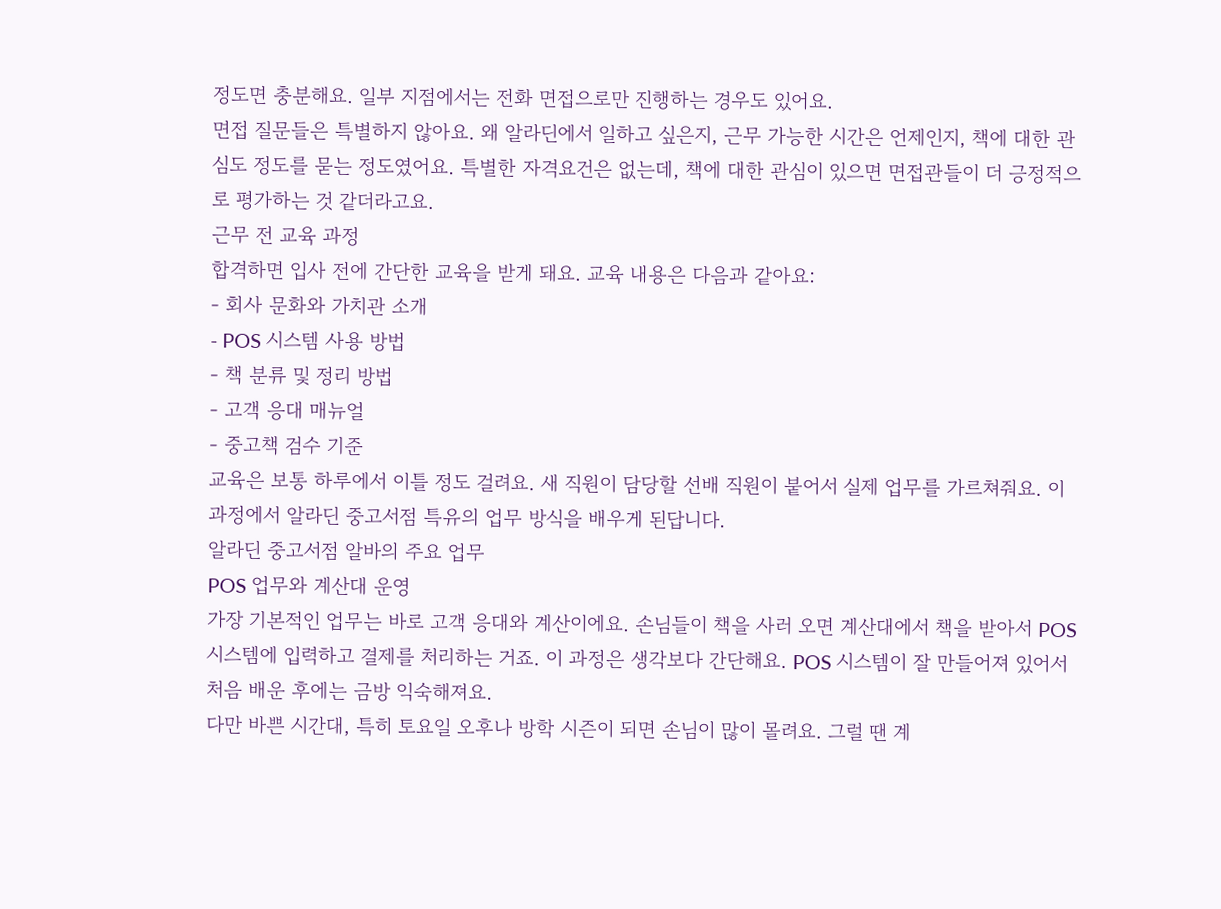정도면 충분해요. 일부 지점에서는 전화 면접으로만 진행하는 경우도 있어요.
면접 질문들은 특별하지 않아요. 왜 알라딘에서 일하고 싶은지, 근무 가능한 시간은 언제인지, 책에 대한 관심도 정도를 묻는 정도였어요. 특별한 자격요건은 없는데, 책에 대한 관심이 있으면 면접관들이 더 긍정적으로 평가하는 것 같더라고요.
근무 전 교육 과정
합격하면 입사 전에 간단한 교육을 받게 돼요. 교육 내용은 다음과 같아요:
- 회사 문화와 가치관 소개
- POS 시스템 사용 방법
- 책 분류 및 정리 방법
- 고객 응대 매뉴얼
- 중고책 검수 기준
교육은 보통 하루에서 이틀 정도 걸려요. 새 직원이 담당할 선배 직원이 붙어서 실제 업무를 가르쳐줘요. 이 과정에서 알라딘 중고서점 특유의 업무 방식을 배우게 된답니다.
알라딘 중고서점 알바의 주요 업무
POS 업무와 계산대 운영
가장 기본적인 업무는 바로 고객 응대와 계산이에요. 손님들이 책을 사러 오면 계산대에서 책을 받아서 POS 시스템에 입력하고 결제를 처리하는 거죠. 이 과정은 생각보다 간단해요. POS 시스템이 잘 만들어져 있어서 처음 배운 후에는 금방 익숙해져요.
다만 바쁜 시간대, 특히 토요일 오후나 방학 시즌이 되면 손님이 많이 몰려요. 그럴 땐 계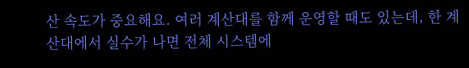산 속도가 중요해요. 여러 계산대를 함께 운영할 때도 있는데, 한 계산대에서 실수가 나면 전체 시스템에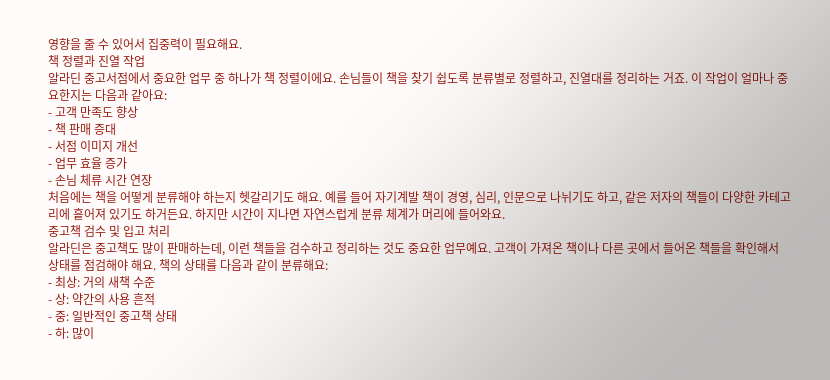영향을 줄 수 있어서 집중력이 필요해요.
책 정렬과 진열 작업
알라딘 중고서점에서 중요한 업무 중 하나가 책 정렬이에요. 손님들이 책을 찾기 쉽도록 분류별로 정렬하고, 진열대를 정리하는 거죠. 이 작업이 얼마나 중요한지는 다음과 같아요:
- 고객 만족도 향상
- 책 판매 증대
- 서점 이미지 개선
- 업무 효율 증가
- 손님 체류 시간 연장
처음에는 책을 어떻게 분류해야 하는지 헷갈리기도 해요. 예를 들어 자기계발 책이 경영, 심리, 인문으로 나뉘기도 하고, 같은 저자의 책들이 다양한 카테고리에 흩어져 있기도 하거든요. 하지만 시간이 지나면 자연스럽게 분류 체계가 머리에 들어와요.
중고책 검수 및 입고 처리
알라딘은 중고책도 많이 판매하는데, 이런 책들을 검수하고 정리하는 것도 중요한 업무예요. 고객이 가져온 책이나 다른 곳에서 들어온 책들을 확인해서 상태를 점검해야 해요. 책의 상태를 다음과 같이 분류해요:
- 최상: 거의 새책 수준
- 상: 약간의 사용 흔적
- 중: 일반적인 중고책 상태
- 하: 많이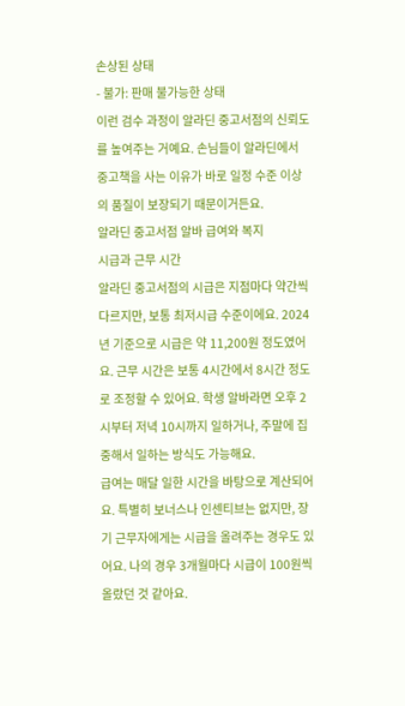손상된 상태
- 불가: 판매 불가능한 상태
이런 검수 과정이 알라딘 중고서점의 신뢰도를 높여주는 거예요. 손님들이 알라딘에서 중고책을 사는 이유가 바로 일정 수준 이상의 품질이 보장되기 때문이거든요.
알라딘 중고서점 알바 급여와 복지
시급과 근무 시간
알라딘 중고서점의 시급은 지점마다 약간씩 다르지만, 보통 최저시급 수준이에요. 2024년 기준으로 시급은 약 11,200원 정도였어요. 근무 시간은 보통 4시간에서 8시간 정도로 조정할 수 있어요. 학생 알바라면 오후 2시부터 저녁 10시까지 일하거나, 주말에 집중해서 일하는 방식도 가능해요.
급여는 매달 일한 시간을 바탕으로 계산되어요. 특별히 보너스나 인센티브는 없지만, 장기 근무자에게는 시급을 올려주는 경우도 있어요. 나의 경우 3개월마다 시급이 100원씩 올랐던 것 같아요.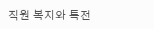직원 복지와 특전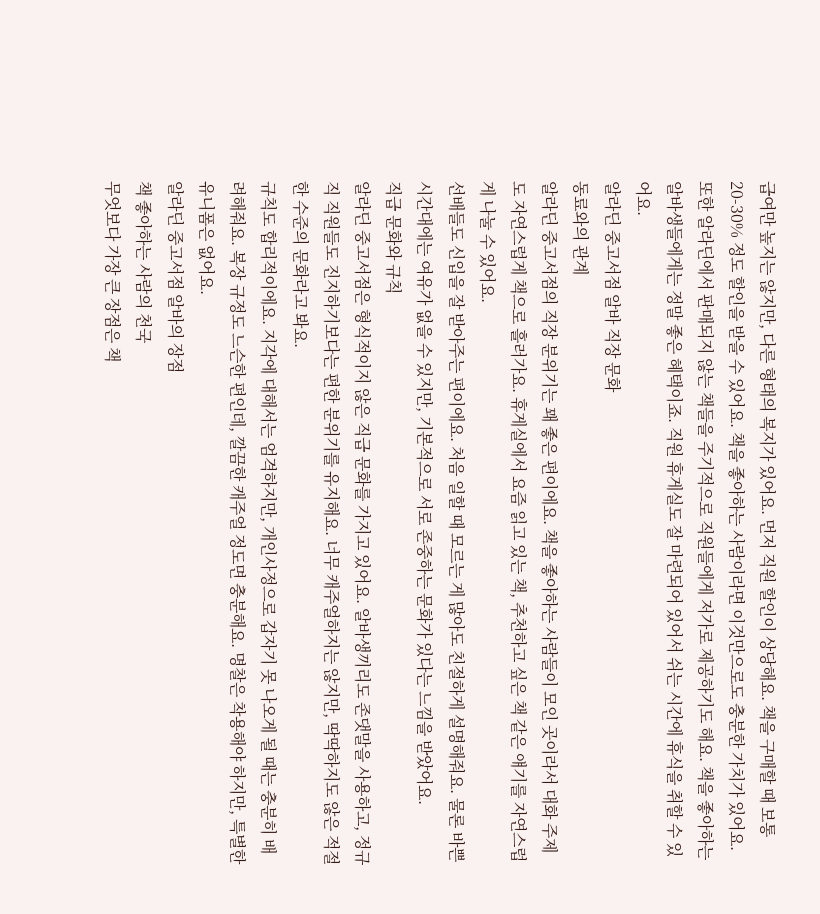급여만 높지는 않지만, 다른 형태의 복지가 있어요. 먼저 직원 할인이 상당해요. 책을 구매할 때 보통 20-30% 정도 할인을 받을 수 있어요. 책을 좋아하는 사람이라면 이것만으로도 충분한 가치가 있어요.
또한 알라딘에서 판매되지 않는 책들을 주기적으로 직원들에게 저가로 제공하기도 해요. 책을 좋아하는 알바생들에게는 정말 좋은 혜택이죠. 직원 휴게실도 잘 마련되어 있어서 쉬는 시간에 휴식을 취할 수 있어요.
알라딘 중고서점 알바 직장 문화
동료와의 관계
알라딘 중고서점의 직장 분위기는 꽤 좋은 편이에요. 책을 좋아하는 사람들이 모인 곳이라서 대화 주제도 자연스럽게 책으로 흘러가요. 휴게실에서 요즘 읽고 있는 책, 추천하고 싶은 책 같은 얘기를 자연스럽게 나눌 수 있어요.
선배들도 신입을 잘 받아주는 편이에요. 처음 일할 때 모르는 게 많아도 친절하게 설명해줘요. 물론 바쁜 시간대에는 여유가 없을 수 있지만, 기본적으로 서로 존중하는 문화가 있다는 느낌을 받았어요.
직급 문화와 규칙
알라딘 중고서점은 형식적이지 않은 직급 문화를 가지고 있어요. 알바생끼리도 존댓말을 사용하고, 정규직 직원들도 진지하기보다는 편한 분위기를 유지해요. 너무 캐주얼하지는 않지만, 딱딱하지도 않은 적절한 수준의 문화라고 봐요.
규칙도 합리적이에요. 지각에 대해서는 엄격하지만, 개인사정으로 갑자기 못 나오게 될 때는 충분히 배려해줘요. 복장 규정도 느슨한 편인데, 깔끔한 캐주얼 정도면 충분해요. 명찰은 착용해야 하지만, 특별한 유니폼은 없어요.
알라딘 중고서점 알바의 장점
책 좋아하는 사람의 천국
무엇보다 가장 큰 장점은 책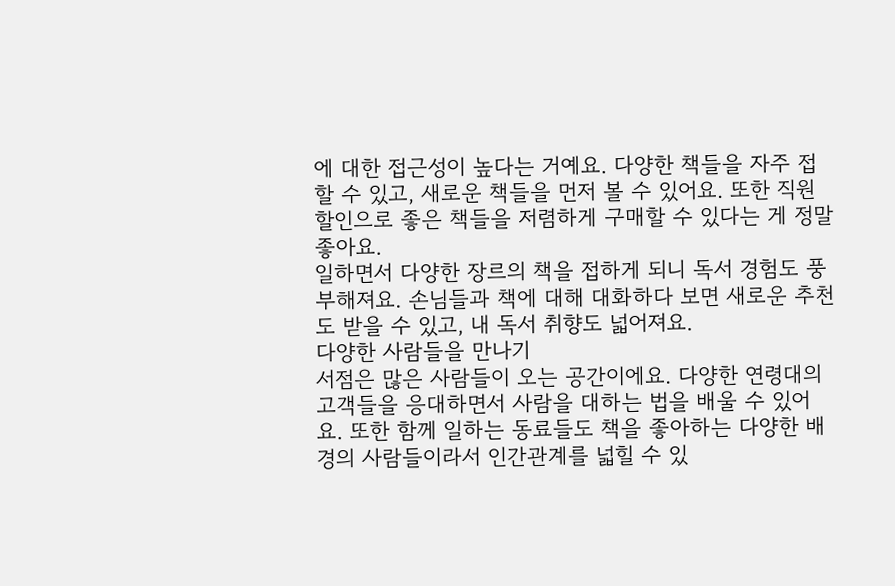에 대한 접근성이 높다는 거예요. 다양한 책들을 자주 접할 수 있고, 새로운 책들을 먼저 볼 수 있어요. 또한 직원 할인으로 좋은 책들을 저렴하게 구매할 수 있다는 게 정말 좋아요.
일하면서 다양한 장르의 책을 접하게 되니 독서 경험도 풍부해져요. 손님들과 책에 대해 대화하다 보면 새로운 추천도 받을 수 있고, 내 독서 취향도 넓어져요.
다양한 사람들을 만나기
서점은 많은 사람들이 오는 공간이에요. 다양한 연령대의 고객들을 응대하면서 사람을 대하는 법을 배울 수 있어요. 또한 함께 일하는 동료들도 책을 좋아하는 다양한 배경의 사람들이라서 인간관계를 넓힐 수 있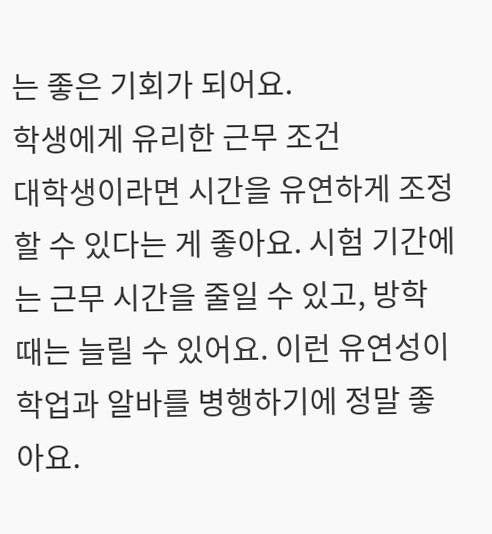는 좋은 기회가 되어요.
학생에게 유리한 근무 조건
대학생이라면 시간을 유연하게 조정할 수 있다는 게 좋아요. 시험 기간에는 근무 시간을 줄일 수 있고, 방학 때는 늘릴 수 있어요. 이런 유연성이 학업과 알바를 병행하기에 정말 좋아요.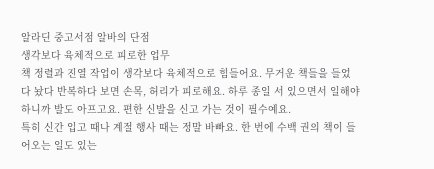알라딘 중고서점 알바의 단점
생각보다 육체적으로 피로한 업무
책 정렬과 진열 작업이 생각보다 육체적으로 힘들어요. 무거운 책들을 들었다 놨다 반복하다 보면 손목, 허리가 피로해요. 하루 종일 서 있으면서 일해야 하니까 발도 아프고요. 편한 신발을 신고 가는 것이 필수예요.
특히 신간 입고 때나 계절 행사 때는 정말 바빠요. 한 번에 수백 권의 책이 들어오는 일도 있는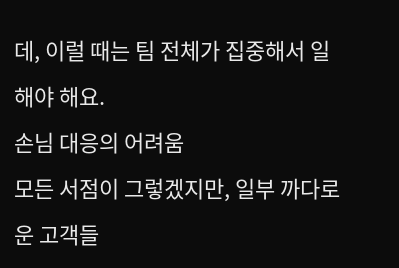데, 이럴 때는 팀 전체가 집중해서 일해야 해요.
손님 대응의 어려움
모든 서점이 그렇겠지만, 일부 까다로운 고객들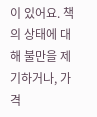이 있어요. 책의 상태에 대해 불만을 제기하거나, 가격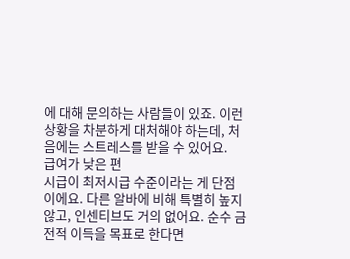에 대해 문의하는 사람들이 있죠. 이런 상황을 차분하게 대처해야 하는데, 처음에는 스트레스를 받을 수 있어요.
급여가 낮은 편
시급이 최저시급 수준이라는 게 단점이에요. 다른 알바에 비해 특별히 높지 않고, 인센티브도 거의 없어요. 순수 금전적 이득을 목표로 한다면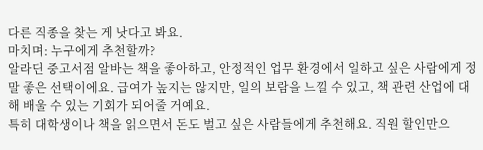다른 직종을 찾는 게 낫다고 봐요.
마치며: 누구에게 추천할까?
알라딘 중고서점 알바는 책을 좋아하고, 안정적인 업무 환경에서 일하고 싶은 사람에게 정말 좋은 선택이에요. 급여가 높지는 않지만, 일의 보람을 느낄 수 있고, 책 관련 산업에 대해 배울 수 있는 기회가 되어줄 거예요.
특히 대학생이나 책을 읽으면서 돈도 벌고 싶은 사람들에게 추천해요. 직원 할인만으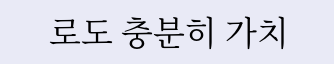로도 충분히 가치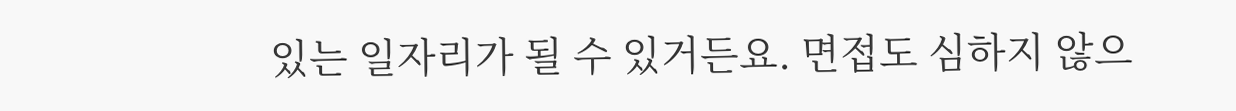있는 일자리가 될 수 있거든요. 면접도 심하지 않으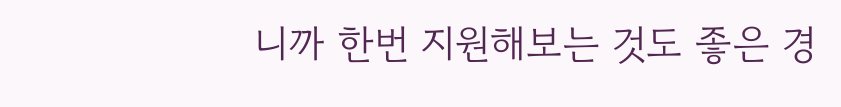니까 한번 지원해보는 것도 좋은 경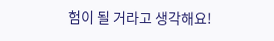험이 될 거라고 생각해요!